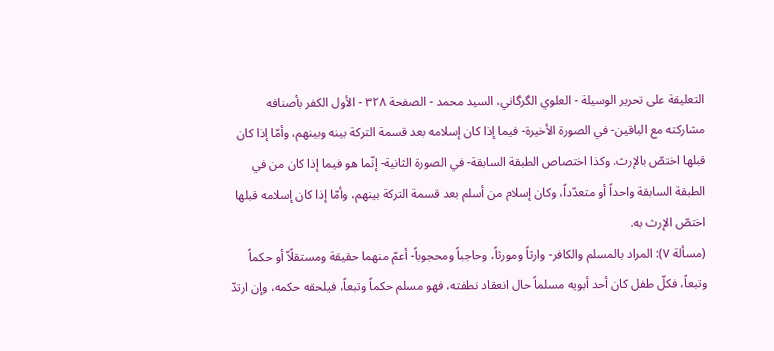التعليقة على تحرير الوسيلة - العلوي الگرگاني، السيد محمد - الصفحة ٣٢٨ - الأول الكفر بأصنافه
مشاركته مع الباقين- في الصورة الأخيرة- فيما إذا كان إسلامه بعد قسمة التركة بينه وبينهم، وأمّا إذا كان قبلها اختصّ بالإرث. وكذا اختصاص الطبقة السابقة- في الصورة الثانية- إنّما هو فيما إذا كان من في الطبقة السابقة واحداً أو متعدّداً، وكان إسلام من أسلم بعد قسمة التركة بينهم، وأمّا إذا كان إسلامه قبلها اختصّ الإرث به.
(مسألة ٧): المراد بالمسلم والكافر- وارثاً ومورثاً، وحاجباً ومحجوباً- أعمّ منهما حقيقة ومستقلًاّ أو حكماً وتبعاً، فكلّ طفل كان أحد أبويه مسلماً حال انعقاد نطفته، فهو مسلم حكماً وتبعاً، فيلحقه حكمه، وإن ارتدّ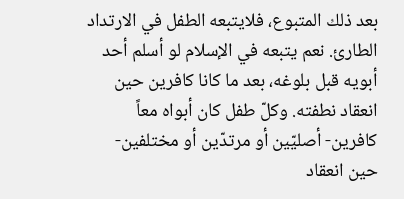بعد ذلك المتبوع، فلايتبعه الطفل في الارتداد الطارئ. نعم يتبعه في الإسلام لو أسلم أحد أبويه قبل بلوغه، بعد ما كانا كافرين حين انعقاد نطفته. وكلّ طفل كان أبواه معاً كافرين- أصليّين أو مرتدّين أو مختلفين- حين انعقاد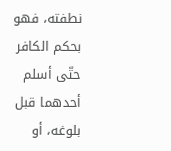نطفته، فهو بحكم الكافر حتّى أسلم أحدهما قبل بلوغه، أو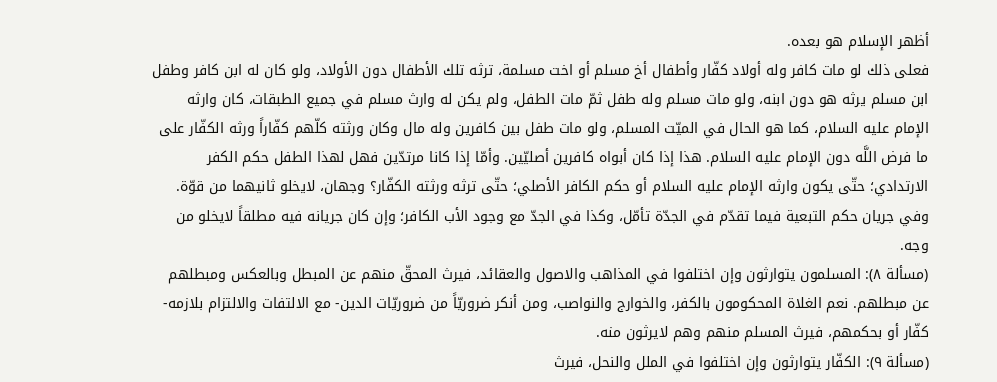أظهر الإسلام هو بعده.
فعلى ذلك لو مات كافر وله أولاد كفّار وأطفال أخ مسلم أو اخت مسلمة، ترثه تلك الأطفال دون الأولاد، ولو كان له ابن كافر وطفل ابن مسلم يرثه هو دون ابنه، ولو مات مسلم وله طفل ثمّ مات الطفل، ولم يكن له وارث مسلم في جميع الطبقات، كان وارثه الإمام عليه السلام، كما هو الحال في الميّت المسلم، ولو مات طفل بين كافرين وله مال وكان ورثته كلّهم كفّاراً ورثه الكفّار على ما فرض اللَّه دون الإمام عليه السلام. هذا إذا كان أبواه كافرين أصليّين. وأمّا إذا كانا مرتدّين فهل لهذا الطفل حكم الكفر الارتدادي؛ حتّى يكون وارثه الإمام عليه السلام أو حكم الكافر الأصلي؛ حتّى ترثه ورثته الكفّار؟ وجهان، لايخلو ثانيهما من قوّة. وفي جريان حكم التبعية فيما تقدّم في الجدّة تأمّل، وكذا في الجدّ مع وجود الأب الكافر؛ وإن كان جريانه فيه مطلقاً لايخلو من وجه.
(مسألة ٨): المسلمون يتوارثون وإن اختلفوا في المذاهب والاصول والعقائد، فيرث المحقّ منهم عن المبطل وبالعكس ومبطلهم عن مبطلهم. نعم الغلاة المحكومون بالكفر، والخوارج والنواصب، ومن أنكر ضروريّاً من ضروريّات الدين- مع الالتفات والالتزام بلازمه- كفّار أو بحكمهم، فيرث المسلم منهم وهم لايرثون منه.
(مسألة ٩): الكفّار يتوارثون وإن اختلفوا في الملل والنحل، فيرث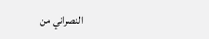النصراني من